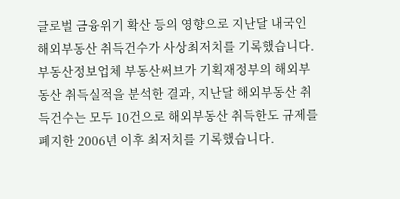글로벌 금융위기 확산 등의 영향으로 지난달 내국인 해외부동산 취득건수가 사상최저치를 기록했습니다.
부동산정보업체 부동산써브가 기획재정부의 해외부동산 취득실적을 분석한 결과, 지난달 해외부동산 취득건수는 모두 10건으로 해외부동산 취득한도 규제를 폐지한 2006년 이후 최저치를 기록했습니다.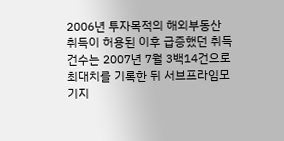2006년 투자목적의 해외부동산 취득이 허용된 이후 급증했던 취득건수는 2007년 7월 3백14건으로 최대치를 기록한 뒤 서브프라임모기지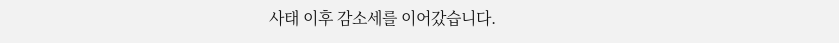사태 이후 감소세를 이어갔습니다.